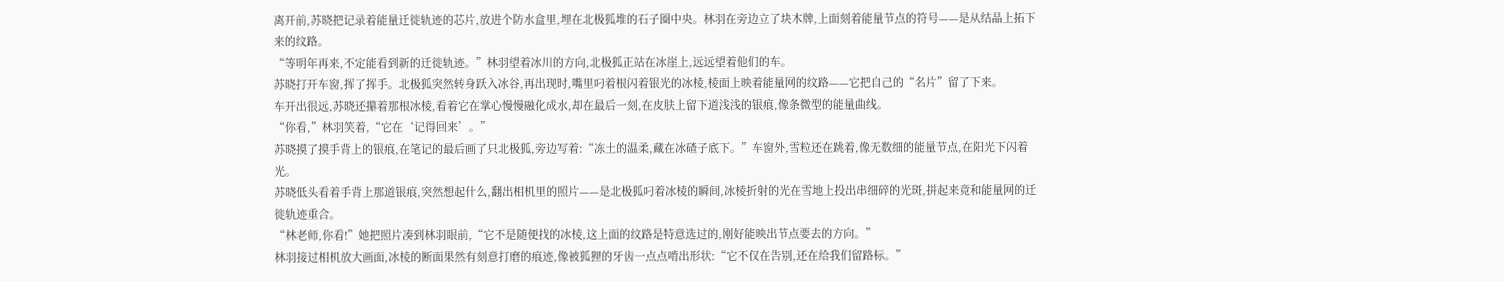离开前,苏晓把记录着能量迁徙轨迹的芯片,放进个防水盒里,埋在北极狐堆的石子圈中央。林羽在旁边立了块木牌,上面刻着能量节点的符号——是从结晶上拓下来的纹路。
“等明年再来,不定能看到新的迁徙轨迹。”林羽望着冰川的方向,北极狐正站在冰崖上,远远望着他们的车。
苏晓打开车窗,挥了挥手。北极狐突然转身跃入冰谷,再出现时,嘴里叼着根闪着银光的冰棱,棱面上映着能量网的纹路——它把自己的“名片”留了下来。
车开出很远,苏晓还攥着那根冰棱,看着它在掌心慢慢融化成水,却在最后一刻,在皮肤上留下道浅浅的银痕,像条微型的能量曲线。
“你看,”林羽笑着,“它在‘记得回来’。”
苏晓摸了摸手背上的银痕,在笔记的最后画了只北极狐,旁边写着:“冻土的温柔,藏在冰碴子底下。”车窗外,雪粒还在跳着,像无数细的能量节点,在阳光下闪着光。
苏晓低头看着手背上那道银痕,突然想起什么,翻出相机里的照片——是北极狐叼着冰棱的瞬间,冰棱折射的光在雪地上投出串细碎的光斑,拼起来竟和能量网的迁徙轨迹重合。
“林老师,你看!”她把照片凑到林羽眼前,“它不是随便找的冰棱,这上面的纹路是特意选过的,刚好能映出节点要去的方向。”
林羽接过相机放大画面,冰棱的断面果然有刻意打磨的痕迹,像被狐狸的牙齿一点点啃出形状:“它不仅在告别,还在给我们留路标。”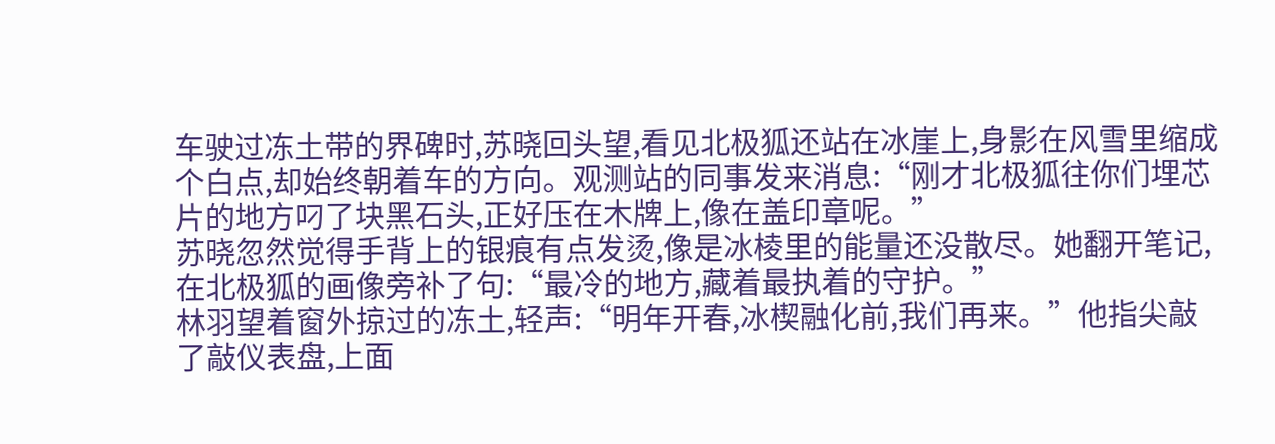车驶过冻土带的界碑时,苏晓回头望,看见北极狐还站在冰崖上,身影在风雪里缩成个白点,却始终朝着车的方向。观测站的同事发来消息:“刚才北极狐往你们埋芯片的地方叼了块黑石头,正好压在木牌上,像在盖印章呢。”
苏晓忽然觉得手背上的银痕有点发烫,像是冰棱里的能量还没散尽。她翻开笔记,在北极狐的画像旁补了句:“最冷的地方,藏着最执着的守护。”
林羽望着窗外掠过的冻土,轻声:“明年开春,冰楔融化前,我们再来。”他指尖敲了敲仪表盘,上面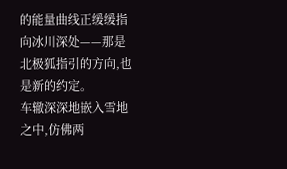的能量曲线正缓缓指向冰川深处——那是北极狐指引的方向,也是新的约定。
车辙深深地嵌入雪地之中,仿佛两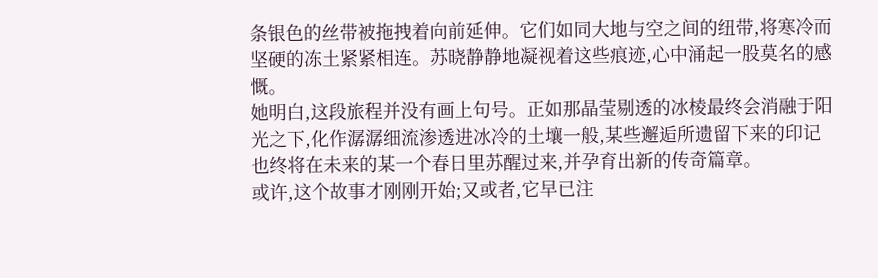条银色的丝带被拖拽着向前延伸。它们如同大地与空之间的纽带,将寒冷而坚硬的冻土紧紧相连。苏晓静静地凝视着这些痕迹,心中涌起一股莫名的感慨。
她明白,这段旅程并没有画上句号。正如那晶莹剔透的冰棱最终会消融于阳光之下,化作潺潺细流渗透进冰冷的土壤一般,某些邂逅所遗留下来的印记也终将在未来的某一个春日里苏醒过来,并孕育出新的传奇篇章。
或许,这个故事才刚刚开始;又或者,它早已注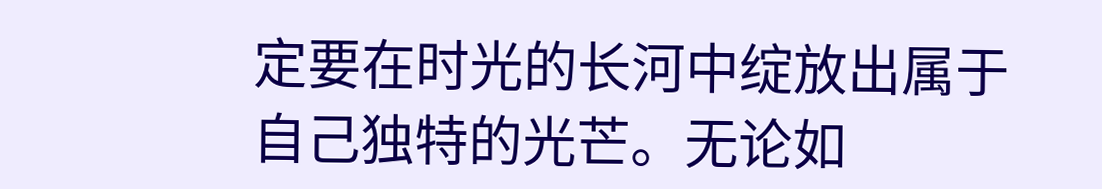定要在时光的长河中绽放出属于自己独特的光芒。无论如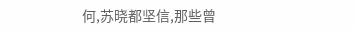何,苏晓都坚信,那些曾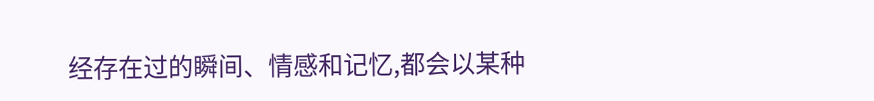经存在过的瞬间、情感和记忆,都会以某种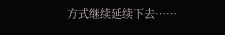方式继续延续下去……